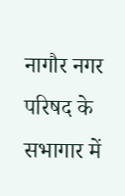नागौर नगर परिषद के सभागार में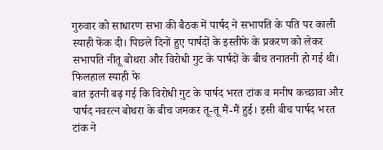गुरुवार को साधारण सभा की बैठक में पार्षद ने सभापति के पति पर काली स्याही फेंक दी। पिछले दिनों हुए पार्षदों के इस्तीफे के प्रकरण को लेकर सभापति नीतू बोथरा और विरोधी गुट के पार्षदों के बीच तनातनी हो गई थी। फिलहाल स्याही फे
बात इतनी बढ़ गई कि विरोधी गुट के पार्षद भरत टांक व मनीष कच्छावा और पार्षद नवरत्न बोथरा के बीच जमकर तू-तू मैं-मैं हुई। इसी बीच पार्षद भरत टांक ने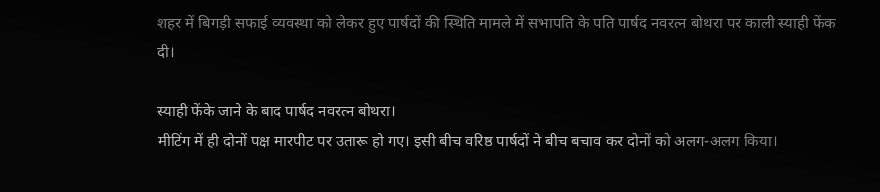शहर में बिगड़ी सफाई व्यवस्था को लेकर हुए पार्षदों की स्थिति मामले में सभापति के पति पार्षद नवरत्न बोथरा पर काली स्याही फेंक दी।

स्याही फेंके जाने के बाद पार्षद नवरत्न बोथरा।
मीटिंग में ही दोनों पक्ष मारपीट पर उतारू हो गए। इसी बीच वरिष्ठ पार्षदों ने बीच बचाव कर दोनों को अलग-अलग किया।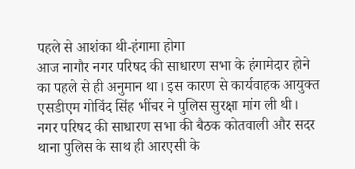पहले से आशंका थी-हंगामा होगा
आज नागौर नगर परिषद की साधारण सभा के हंगामेदार होने का पहले से ही अनुमान था। इस कारण से कार्यवाहक आयुक्त एसडीएम गोविंद सिंह भींचर ने पुलिस सुरक्षा मांग ली थी।
नगर परिषद की साधारण सभा की बैठक कोतवाली और सदर थाना पुलिस के साथ ही आरएसी के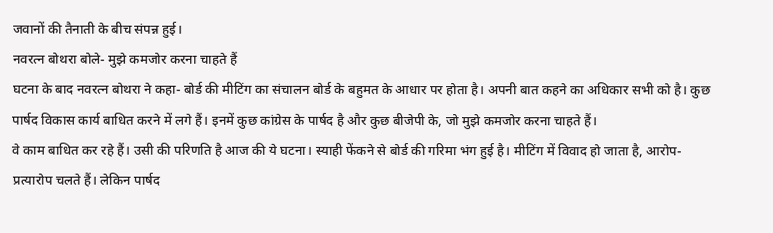जवानों की तैनाती के बीच संपन्न हुई।
नवरत्न बोथरा बोले- मुझे कमजोर करना चाहते हैं
घटना के बाद नवरत्न बोथरा ने कहा- बोर्ड की मीटिंग का संचालन बोर्ड के बहुमत के आधार पर होता है। अपनी बात कहने का अधिकार सभी को है। कुछ पार्षद विकास कार्य बाधित करने में लगे हैं। इनमें कुछ कांग्रेस के पार्षद है और कुछ बीजेपी के, जो मुझे कमजोर करना चाहते हैं।
वे काम बाधित कर रहे हैं। उसी की परिणति है आज की ये घटना। स्याही फेंकने से बोर्ड की गरिमा भंग हुई है। मीटिंग में विवाद हो जाता है, आरोप-प्रत्यारोप चलते हैं। लेकिन पार्षद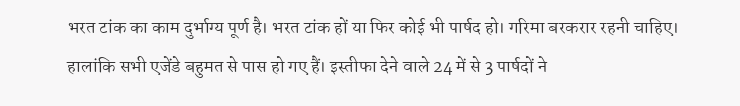भरत टांक का काम दुर्भाग्य पूर्ण है। भरत टांक हों या फिर कोई भी पार्षद हो। गरिमा बरकरार रहनी चाहिए।
हालांकि सभी एजेंडे बहुमत से पास हो गए हैं। इस्तीफा देने वाले 24 में से 3 पार्षदों ने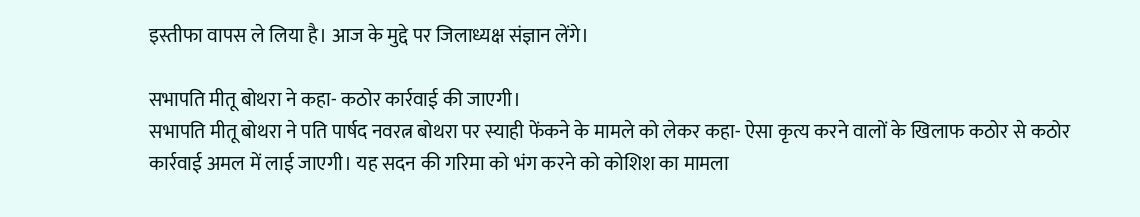इस्तीफा वापस ले लिया है। आज के मुद्दे पर जिलाध्यक्ष संज्ञान लेंगे।

सभापति मीतू बोथरा ने कहा- कठोर कार्रवाई की जाएगी।
सभापति मीतू बोथरा ने पति पार्षद नवरत्न बोथरा पर स्याही फेंकने के मामले को लेकर कहा- ऐसा कृत्य करने वालों के खिलाफ कठोर से कठोर कार्रवाई अमल में लाई जाएगी। यह सदन की गरिमा को भंग करने को कोशिश का मामला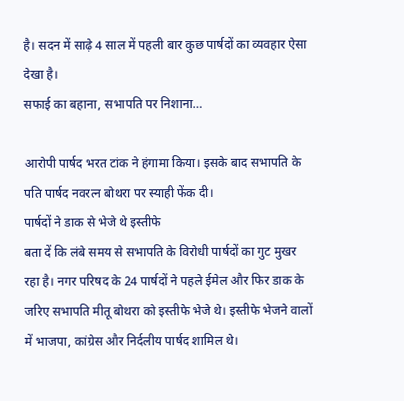है। सदन में साढ़े 4 साल में पहली बार कुछ पार्षदों का व्यवहार ऐसा देखा है।
सफाई का बहाना, सभापति पर निशाना…

आरोपी पार्षद भरत टांक ने हंगामा किया। इसके बाद सभापति के पति पार्षद नवरत्न बोथरा पर स्याही फेंक दी।
पार्षदों ने डाक से भेजे थे इस्तीफे
बता दें कि लंबे समय से सभापति के विरोधी पार्षदों का गुट मुखर रहा है। नगर परिषद के 24 पार्षदों ने पहले ईमेल और फिर डाक के जरिए सभापति मीतू बोथरा को इस्तीफे भेजे थे। इस्तीफे भेजने वालों में भाजपा, कांग्रेस और निर्दलीय पार्षद शामिल थे।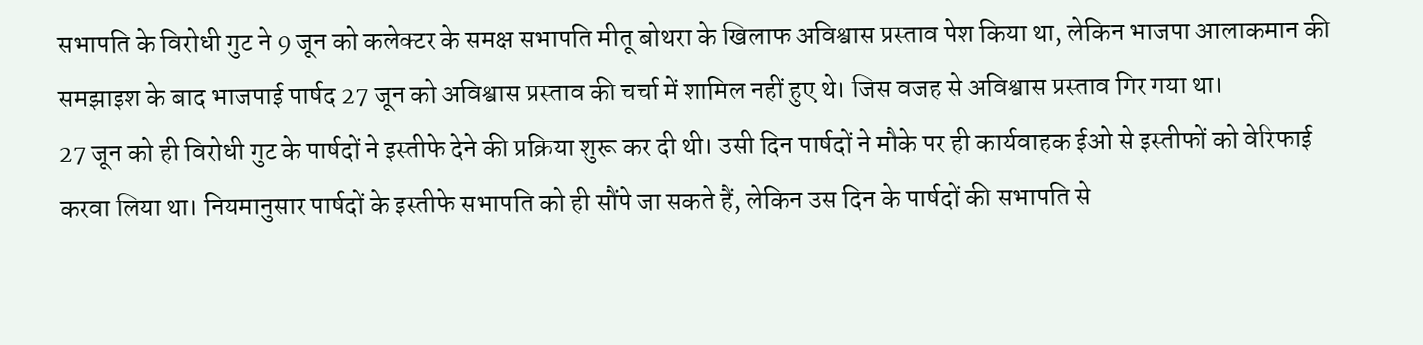सभापति के विरोधी गुट ने 9 जून को कलेक्टर के समक्ष सभापति मीतू बोथरा के खिलाफ अविश्वास प्रस्ताव पेश किया था, लेकिन भाजपा आलाकमान की समझाइश के बाद भाजपाई पार्षद 27 जून को अविश्वास प्रस्ताव की चर्चा में शामिल नहीं हुए थे। जिस वजह से अविश्वास प्रस्ताव गिर गया था।
27 जून को ही विरोधी गुट के पार्षदों ने इस्तीफे देने की प्रक्रिया शुरू कर दी थी। उसी दिन पार्षदों ने मौके पर ही कार्यवाहक ईओ से इस्तीफों को वेरिफाई करवा लिया था। नियमानुसार पार्षदों के इस्तीफे सभापति को ही सौंपे जा सकते हैं, लेकिन उस दिन के पार्षदों की सभापति से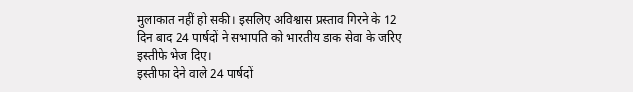मुलाकात नहीं हो सकी। इसलिए अविश्वास प्रस्ताव गिरने के 12 दिन बाद 24 पार्षदों ने सभापति को भारतीय डाक सेवा के जरिए इस्तीफे भेज दिए।
इस्तीफा देने वाले 24 पार्षदों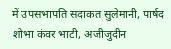में उपसभापति सदाकत सुलेमानी, पार्षद शोभा कंवर भाटी, अजीजुदीन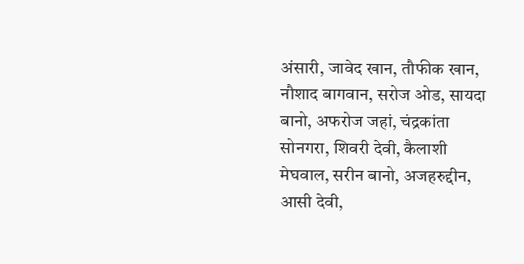अंसारी, जावेद खान, तौफीक खान, नौशाद बागवान, सरोज ओड, सायदा बानो, अफरोज जहां, चंद्रकांता सोनगरा, शिवरी देवी, कैलाशी मेघवाल, सरीन बानो, अजहरुद्दीन, आसी देवी,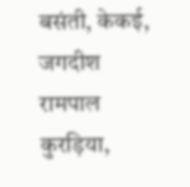बसंती, केकई, जगदीश रामपाल कुरड़िया,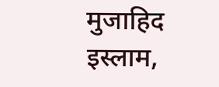मुजाहिद इस्लाम,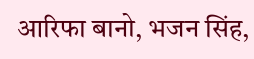आरिफा बानो, भजन सिंह,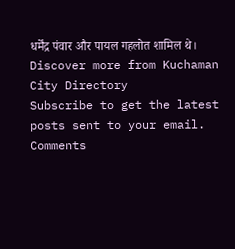धर्मेंद्र पंवार और पायल गहलोत शामिल थे।
Discover more from Kuchaman City Directory
Subscribe to get the latest posts sent to your email.
Comments